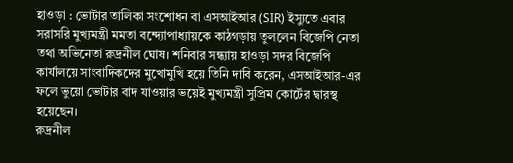হাওড়া : ভোটার তালিকা সংশোধন বা এসআইআর (SIR) ইস্যুতে এবার সরাসরি মুখ্যমন্ত্রী মমতা বন্দ্যোপাধ্যায়কে কাঠগড়ায় তুললেন বিজেপি নেতা তথা অভিনেতা রুদ্রনীল ঘোষ। শনিবার সন্ধ্যায় হাওড়া সদর বিজেপি কার্যালয়ে সাংবাদিকদের মুখোমুখি হয়ে তিনি দাবি করেন, এসআইআর-এর ফলে ভুয়ো ভোটার বাদ যাওয়ার ভয়েই মুখ্যমন্ত্রী সুপ্রিম কোর্টের দ্বারস্থ হয়েছেন।
রুদ্রনীল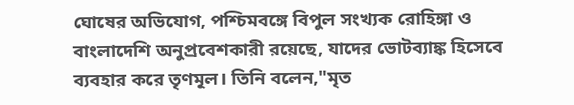ঘোষের অভিযোগ, পশ্চিমবঙ্গে বিপুল সংখ্যক রোহিঙ্গা ও বাংলাদেশি অনুপ্রবেশকারী রয়েছে, যাদের ভোটব্যাঙ্ক হিসেবে ব্যবহার করে তৃণমূল। তিনি বলেন,"মৃত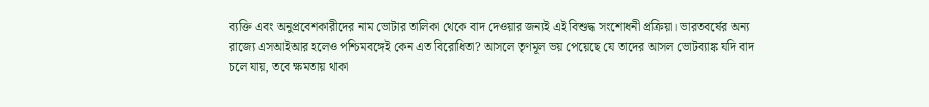ব্যক্তি এবং অনুপ্রবেশকারীদের নাম ভোটার তালিকা থেকে বাদ দেওয়ার জন্যই এই বিশুদ্ধ সংশোধনী প্রক্রিয়া। ভারতবর্ষের অন্য রাজ্যে এসআইআর হলেও পশ্চিমবঙ্গেই কেন এত বিরোধিতা? আসলে তৃণমূল ভয় পেয়েছে যে তাদের আসল ভোটব্যাঙ্ক যদি বাদ চলে যায়, তবে ক্ষমতায় থাকা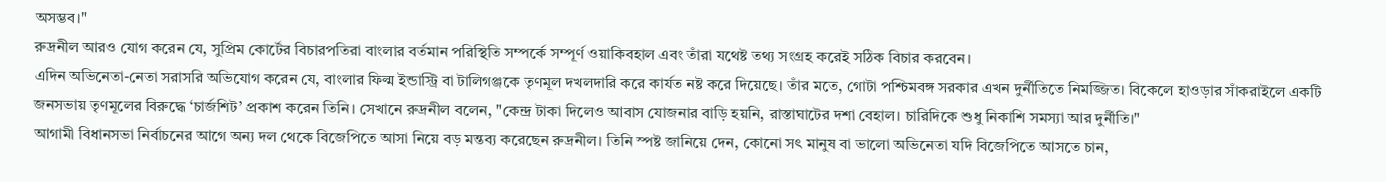অসম্ভব।"
রুদ্রনীল আরও যোগ করেন যে, সুপ্রিম কোর্টের বিচারপতিরা বাংলার বর্তমান পরিস্থিতি সম্পর্কে সম্পূর্ণ ওয়াকিবহাল এবং তাঁরা যথেষ্ট তথ্য সংগ্রহ করেই সঠিক বিচার করবেন।
এদিন অভিনেতা-নেতা সরাসরি অভিযোগ করেন যে, বাংলার ফিল্ম ইন্ডাস্ট্রি বা টালিগঞ্জকে তৃণমূল দখলদারি করে কার্যত নষ্ট করে দিয়েছে। তাঁর মতে, গোটা পশ্চিমবঙ্গ সরকার এখন দুর্নীতিতে নিমজ্জিত। বিকেলে হাওড়ার সাঁকরাইলে একটি জনসভায় তৃণমূলের বিরুদ্ধে ‘চার্জশিট’ প্রকাশ করেন তিনি। সেখানে রুদ্রনীল বলেন, "কেন্দ্র টাকা দিলেও আবাস যোজনার বাড়ি হয়নি, রাস্তাঘাটের দশা বেহাল। চারিদিকে শুধু নিকাশি সমস্যা আর দুর্নীতি।"
আগামী বিধানসভা নির্বাচনের আগে অন্য দল থেকে বিজেপিতে আসা নিয়ে বড় মন্তব্য করেছেন রুদ্রনীল। তিনি স্পষ্ট জানিয়ে দেন, কোনো সৎ মানুষ বা ভালো অভিনেতা যদি বিজেপিতে আসতে চান,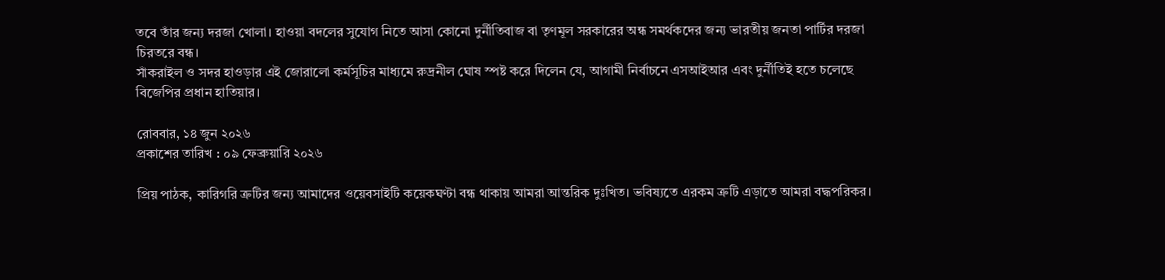তবে তাঁর জন্য দরজা খোলা। হাওয়া বদলের সুযোগ নিতে আসা কোনো দুর্নীতিবাজ বা তৃণমূল সরকারের অন্ধ সমর্থকদের জন্য ভারতীয় জনতা পার্টির দরজা চিরতরে বন্ধ।
সাঁকরাইল ও সদর হাওড়ার এই জোরালো কর্মসূচির মাধ্যমে রুদ্রনীল ঘোষ স্পষ্ট করে দিলেন যে, আগামী নির্বাচনে এসআইআর এবং দুর্নীতিই হতে চলেছে বিজেপির প্রধান হাতিয়ার।

রোববার, ১৪ জুন ২০২৬
প্রকাশের তারিখ : ০৯ ফেব্রুয়ারি ২০২৬

প্রিয় পাঠক, কারিগরি ত্রুটির জন্য আমাদের ওয়েবসাইটি কয়েকঘণ্টা বন্ধ থাকায় আমরা আন্তরিক দুঃখিত। ভবিষ্যতে এরকম ত্রুটি এড়াতে আমরা বদ্ধপরিকর।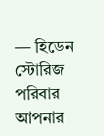— হিডেন স্টোরিজ পরিবার
আপনার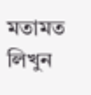মতামত লিখুন